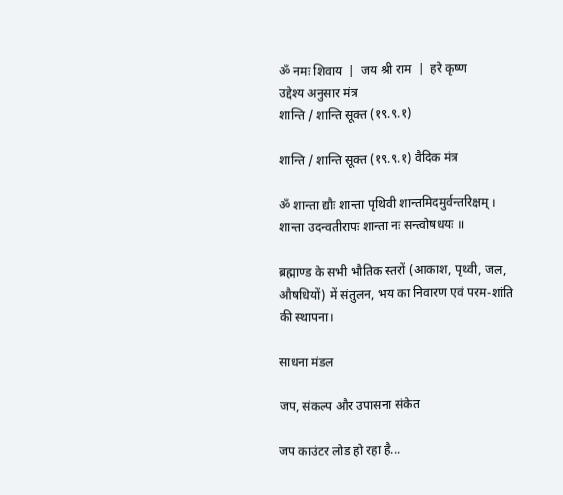ॐ नमः शिवाय  |  जय श्री राम  |  हरे कृष्ण
उद्देश्य अनुसार मंत्र
शान्ति / शान्ति सूक्त (१९.९.१)

शान्ति / शान्ति सूक्त (१९.९.१) वैदिक मंत्र

ॐ शान्ता द्यौः शान्ता पृथिवी शान्तमिदमुर्वन्तरिक्षम् । शान्ता उदन्वतीरापः शान्ता नः सन्त्वोषधयः ॥

ब्रह्माण्ड के सभी भौतिक स्तरों (आकाश, पृथ्वी, जल, औषधियों) में संतुलन, भय का निवारण एवं परम-शांति की स्थापना।

साधना मंडल

जप, संकल्प और उपासना संकेत

जप काउंटर लोड हो रहा है...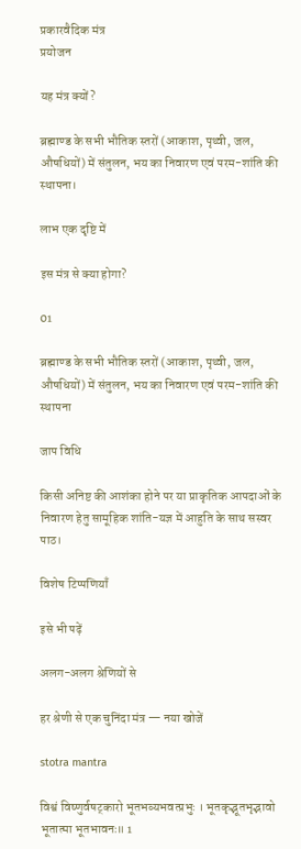प्रकारवैदिक मंत्र
प्रयोजन

यह मंत्र क्यों?

ब्रह्माण्ड के सभी भौतिक स्तरों (आकाश, पृथ्वी, जल, औषधियों) में संतुलन, भय का निवारण एवं परम-शांति की स्थापना।

लाभ एक दृष्टि में

इस मंत्र से क्या होगा?

01

ब्रह्माण्ड के सभी भौतिक स्तरों (आकाश, पृथ्वी, जल, औषधियों) में संतुलन, भय का निवारण एवं परम-शांति की स्थापना

जाप विधि

किसी अनिष्ट की आशंका होने पर या प्राकृतिक आपदाओं के निवारण हेतु सामूहिक शांति-यज्ञ में आहुति के साथ सस्वर पाठ।

विशेष टिप्पणियाँ

इसे भी पढ़ें

अलग-अलग श्रेणियों से

हर श्रेणी से एक चुनिंदा मंत्र — नया खोजें

stotra mantra

विश्वं विष्णुर्वषट्कारो भूतभव्यभवत्प्रभुः । भूतकृद्भूतभृद्भावो भूतात्मा भूतभावनः॥ 1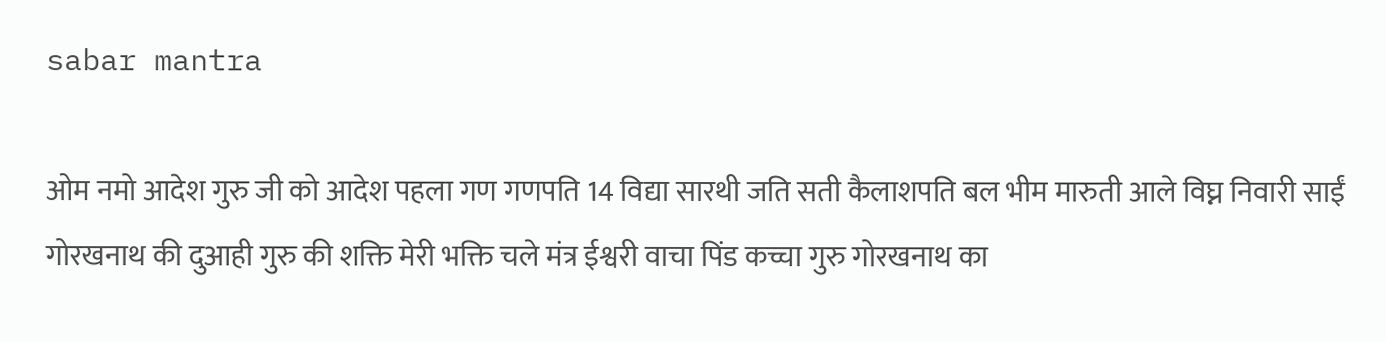sabar mantra

ओम नमो आदेश गुरु जी को आदेश पहला गण गणपति 14 विद्या सारथी जति सती कैलाशपति बल भीम मारुती आले विघ्न निवारी साईं गोरखनाथ की दुआही गुरु की शक्ति मेरी भक्ति चले मंत्र ईश्वरी वाचा पिंड कच्चा गुरु गोरखनाथ का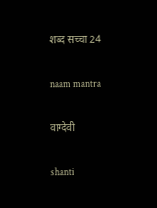शब्द सच्चा 24

naam mantra

वाग्देवी

shanti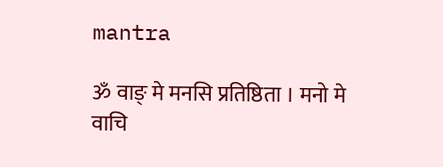mantra

ॐ वाङ् मे मनसि प्रतिष्ठिता । मनो मे वाचि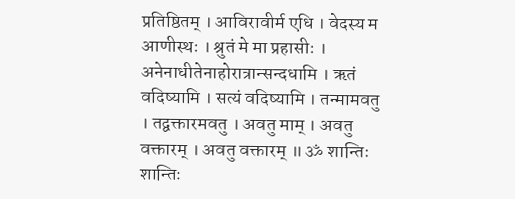प्रतिष्ठितम् । आविरावीर्म एधि । वेदस्य म आणीस्थः । श्रुतं मे मा प्रहासीः । अनेनाधीतेनाहोरात्रान्सन्दधामि । ऋतं वदिष्यामि । सत्यं वदिष्यामि । तन्मामवतु । तद्वक्तारमवतु । अवतु माम् । अवतु वक्तारम् । अवतु वक्तारम् ॥ ॐ शान्तिः शान्तिः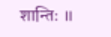शान्तिः ॥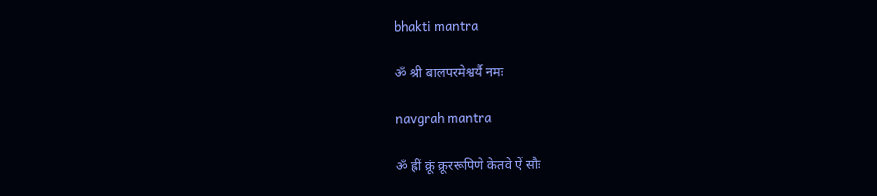bhakti mantra

ॐ श्री बालपरमेश्वर्यै नमः

navgrah mantra

ॐ ह्रीं क्रूं क्रूररूपिणे केतवे ऐं सौः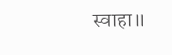स्वाहा॥